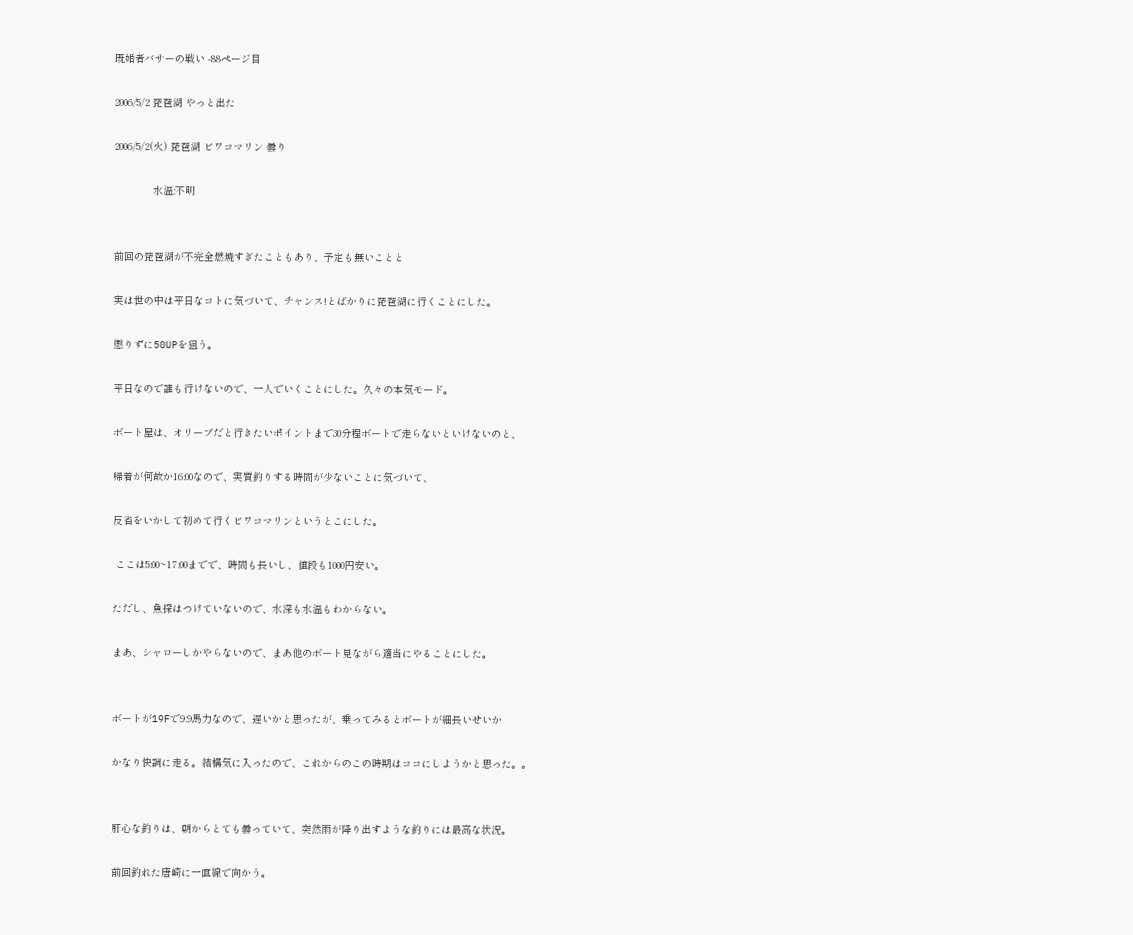既婚者バサーの戦い -88ページ目

2006/5/2 琵琶湖 やっと出た

2006/5/2(火) 琵琶湖 ビワコマリン 曇り

             水温:不明


前回の琵琶湖が不完全燃焼すぎたこともあり、予定も無いことと

実は世の中は平日なコトに気づいて、チャンス!とばかりに琵琶湖に行くことにした。

懲りずに50UPを狙う。

平日なので誰も行けないので、一人でいくことにした。久々の本気モード。

ボート屋は、オリーブだと行きたいポイントまで30分程ボートで走らないといけないのと、

帰着が何故か16:00なので、実質釣りする時間が少ないことに気づいて、

反省をいかして初めて行くビワコマリンというとこにした。

 ここは5:00~17:00までで、時間も長いし、値段も1000円安い。

ただし、魚探はつけていないので、水深も水温もわからない。

まあ、シャローしかやらないので、まあ他のボート見ながら適当にやることにした。


ボートが19Fで9.9馬力なので、遅いかと思ったが、乗ってみるとボートが細長いせいか

かなり快調に走る。結構気に入ったので、これからのこの時期はココにしようかと思った。。


肝心な釣りは、朝からとても曇っていて、突然雨が降り出すような釣りには最高な状況。

前回釣れた唐崎に一直線で向かう。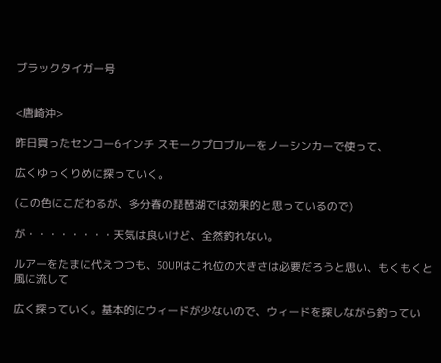ブラックタイガー号


<唐崎沖>

昨日買ったセンコー6インチ スモークプロブルーをノーシンカーで使って、

広くゆっくりめに探っていく。

(この色にこだわるが、多分春の琵琶湖では効果的と思っているので)

が・・・・・・・・天気は良いけど、全然釣れない。

ルアーをたまに代えつつも、50UPはこれ位の大きさは必要だろうと思い、もくもくと風に流して

広く探っていく。基本的にウィードが少ないので、ウィードを探しながら釣ってい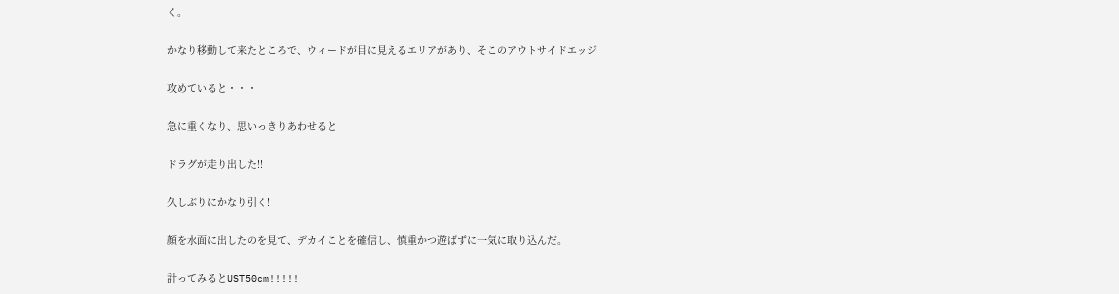く。

かなり移動して来たところで、ウィードが目に見えるエリアがあり、そこのアウトサイドエッジ

攻めていると・・・

急に重くなり、思いっきりあわせると

ドラグが走り出した!!

久しぶりにかなり引く!

顔を水面に出したのを見て、デカイことを確信し、慎重かつ遊ばずに一気に取り込んだ。

計ってみるとUST50cm!!!!!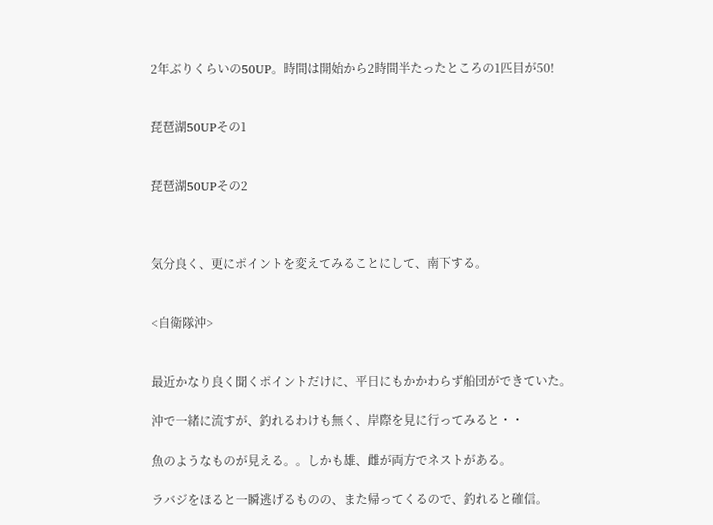2年ぶりくらいの50UP。時間は開始から2時間半たったところの1匹目が50!


琵琶湖50UPその1


琵琶湖50UPその2



気分良く、更にポイントを変えてみることにして、南下する。


<自衛隊沖>


最近かなり良く聞くポイントだけに、平日にもかかわらず船団ができていた。

沖で一緒に流すが、釣れるわけも無く、岸際を見に行ってみると・・

魚のようなものが見える。。しかも雄、雌が両方でネストがある。

ラバジをほると一瞬逃げるものの、また帰ってくるので、釣れると確信。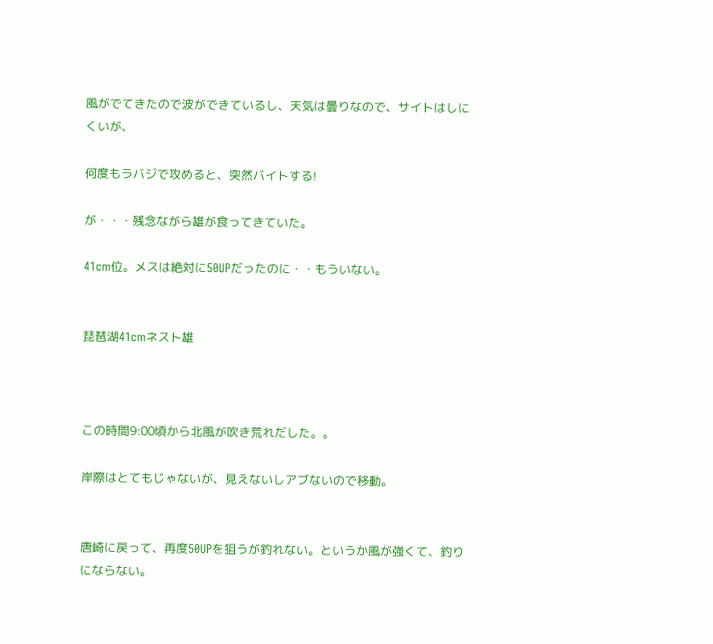風がでてきたので波ができているし、天気は曇りなので、サイトはしにくいが、

何度もラバジで攻めると、突然バイトする!

が・・・残念ながら雄が食ってきていた。

41cm位。メスは絶対に50UPだったのに・・もういない。


琵琶湖41cmネスト雄



この時間9:00頃から北風が吹き荒れだした。。

岸際はとてもじゃないが、見えないしアブないので移動。


唐崎に戻って、再度50UPを狙うが釣れない。というか風が強くて、釣りにならない。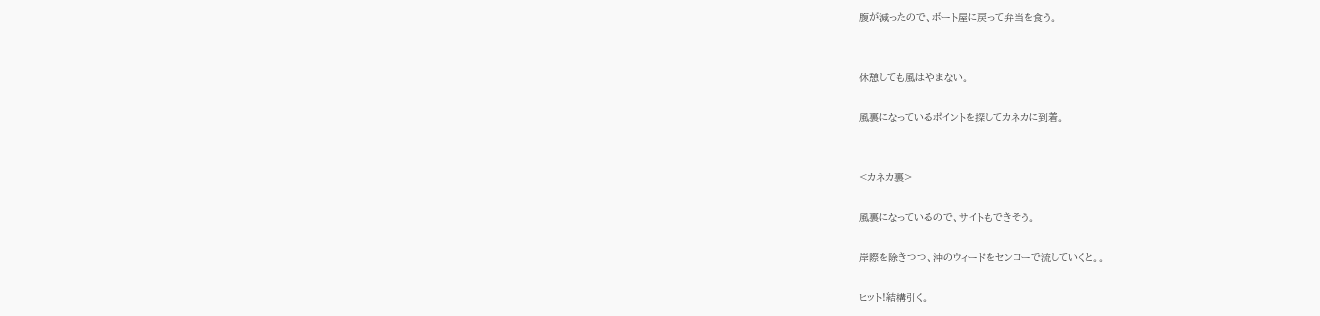腹が減ったので、ボート屋に戻って弁当を食う。


休憩しても風はやまない。

風裏になっているポイントを探してカネカに到着。


<カネカ裏>

風裏になっているので、サイトもできそう。

岸際を除きつつ、沖のウィードをセンコーで流していくと。。

ヒット!結構引く。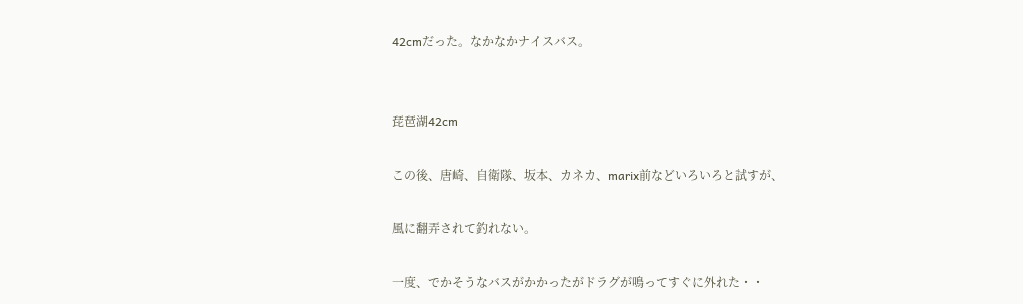42cmだった。なかなかナイスバス。


琵琶湖42cm

この後、唐崎、自衛隊、坂本、カネカ、marix前などいろいろと試すが、

風に翻弄されて釣れない。

一度、でかそうなバスがかかったがドラグが鳴ってすぐに外れた・・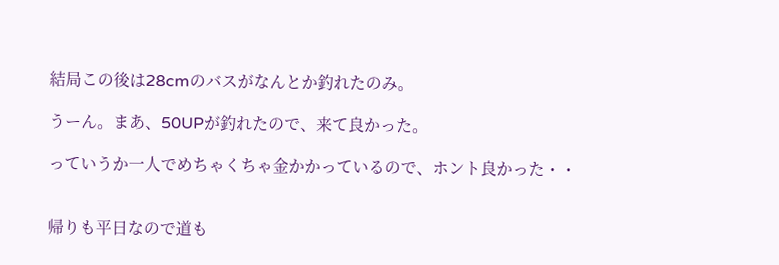結局この後は28cmのバスがなんとか釣れたのみ。

うーん。まあ、50UPが釣れたので、来て良かった。

っていうか一人でめちゃくちゃ金かかっているので、ホント良かった・・


帰りも平日なので道も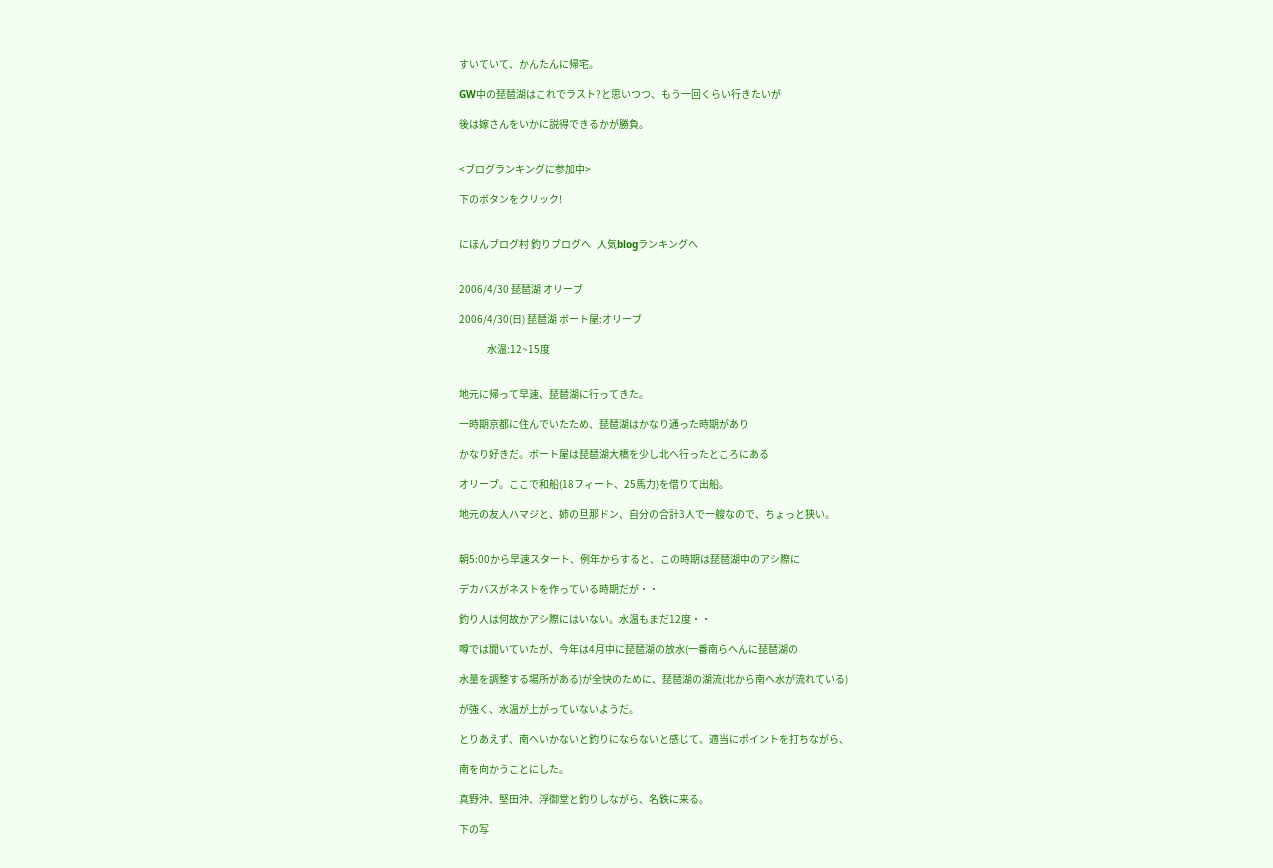すいていて、かんたんに帰宅。

GW中の琵琶湖はこれでラスト?と思いつつ、もう一回くらい行きたいが

後は嫁さんをいかに説得できるかが勝負。


<ブログランキングに参加中>

下のボタンをクリック!


にほんブログ村 釣りブログへ   人気blogランキングへ


2006/4/30 琵琶湖 オリーブ

2006/4/30(日) 琵琶湖 ボート屋:オリーブ

              水温:12~15度


地元に帰って早速、琵琶湖に行ってきた。

一時期京都に住んでいたため、琵琶湖はかなり通った時期があり

かなり好きだ。ボート屋は琵琶湖大橋を少し北へ行ったところにある

オリーブ。ここで和船(18フィート、25馬力)を借りて出船。

地元の友人ハマジと、姉の旦那ドン、自分の合計3人で一艘なので、ちょっと狭い。


朝5:00から早速スタート、例年からすると、この時期は琵琶湖中のアシ際に

デカバスがネストを作っている時期だが・・

釣り人は何故かアシ際にはいない。水温もまだ12度・・

噂では聞いていたが、今年は4月中に琵琶湖の放水(一番南らへんに琵琶湖の

水量を調整する場所がある)が全快のために、琵琶湖の湖流(北から南へ水が流れている)

が強く、水温が上がっていないようだ。

とりあえず、南へいかないと釣りにならないと感じて、適当にポイントを打ちながら、

南を向かうことにした。

真野沖、堅田沖、浮御堂と釣りしながら、名鉄に来る。

下の写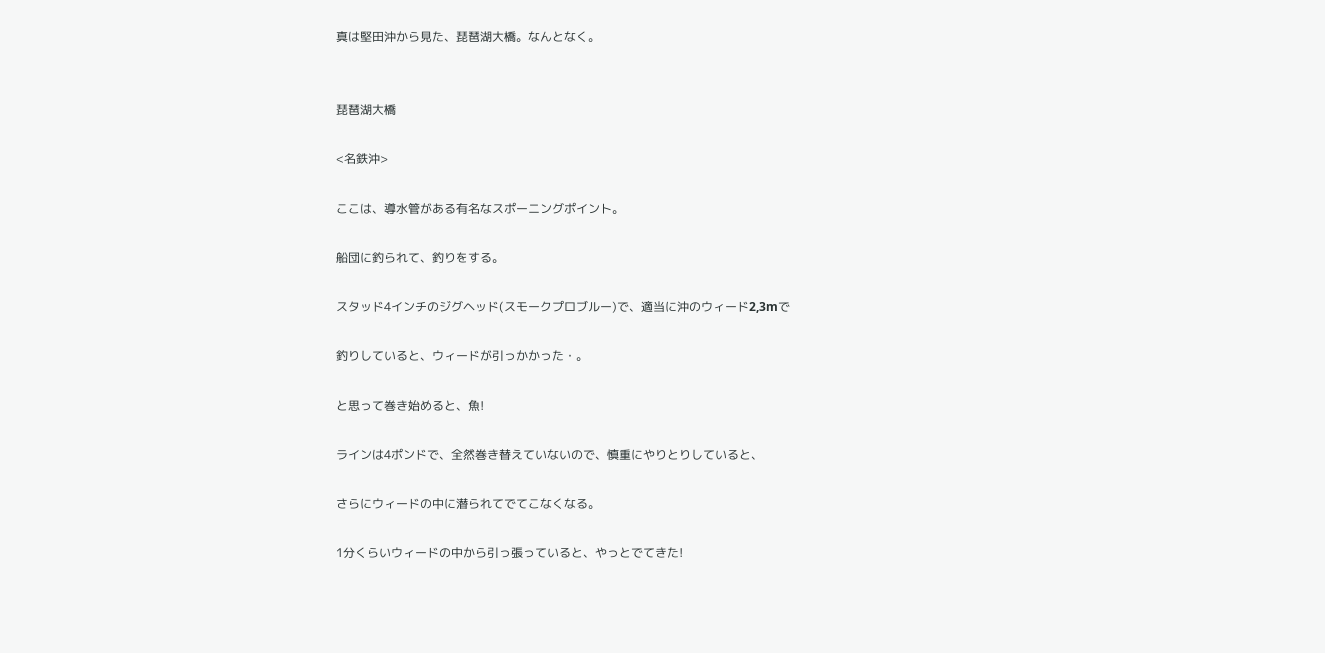真は堅田沖から見た、琵琶湖大橋。なんとなく。


琵琶湖大橋

<名鉄沖>

ここは、導水管がある有名なスポーニングポイント。

船団に釣られて、釣りをする。

スタッド4インチのジグヘッド(スモークプロブルー)で、適当に沖のウィード2,3mで

釣りしていると、ウィードが引っかかった・。

と思って巻き始めると、魚!

ラインは4ポンドで、全然巻き替えていないので、慎重にやりとりしていると、

さらにウィードの中に潜られてでてこなくなる。

1分くらいウィードの中から引っ張っていると、やっとでてきた!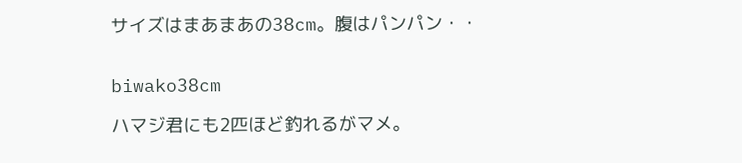サイズはまあまあの38cm。腹はパンパン・・


biwako38cm

ハマジ君にも2匹ほど釣れるがマメ。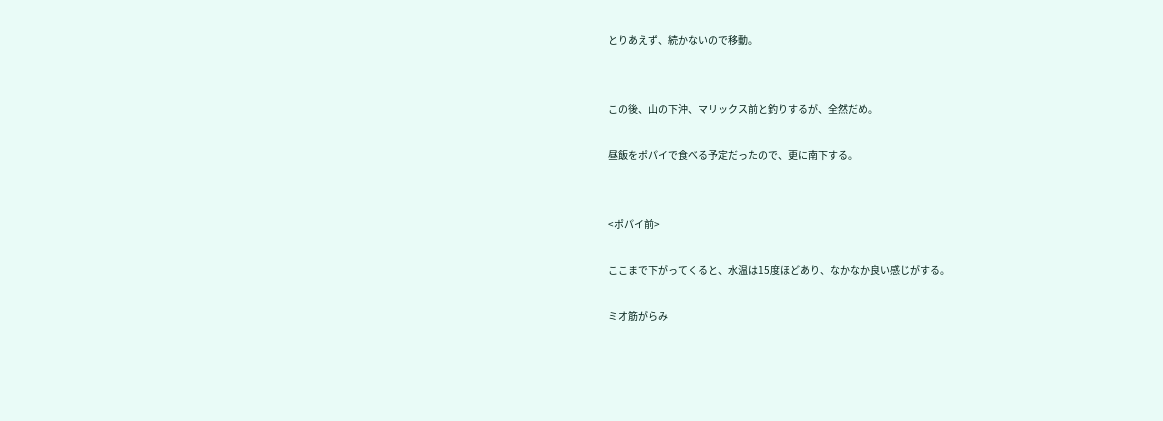とりあえず、続かないので移動。


この後、山の下沖、マリックス前と釣りするが、全然だめ。

昼飯をポパイで食べる予定だったので、更に南下する。


<ポパイ前>

ここまで下がってくると、水温は15度ほどあり、なかなか良い感じがする。

ミオ筋がらみ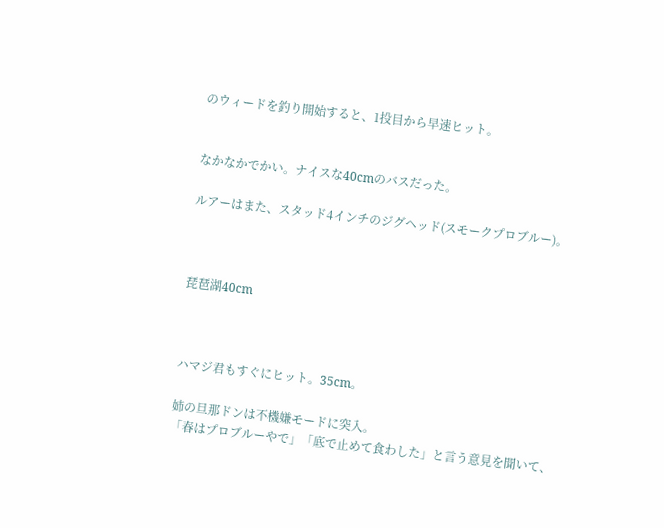のウィードを釣り開始すると、1投目から早速ヒット。


なかなかでかい。ナイスな40cmのバスだった。

ルアーはまた、スタッド4インチのジグヘッド(スモークプロブルー)。



琵琶湖40cm



ハマジ君もすぐにヒット。35cm。

姉の旦那ドンは不機嫌モードに突入。
「春はプロブルーやで」「底で止めて食わした」と言う意見を聞いて、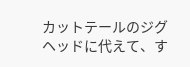カットテールのジグヘッドに代えて、す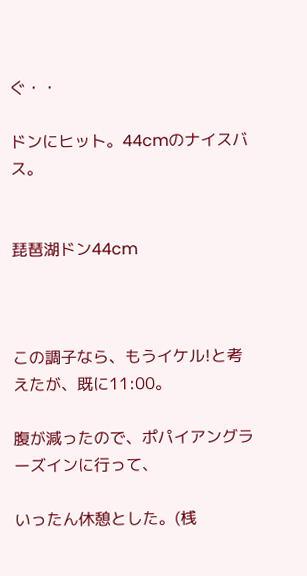ぐ・・

ドンにヒット。44cmのナイスバス。


琵琶湖ドン44cm



この調子なら、もうイケル!と考えたが、既に11:00。

腹が減ったので、ポパイアングラーズインに行って、

いったん休憩とした。(桟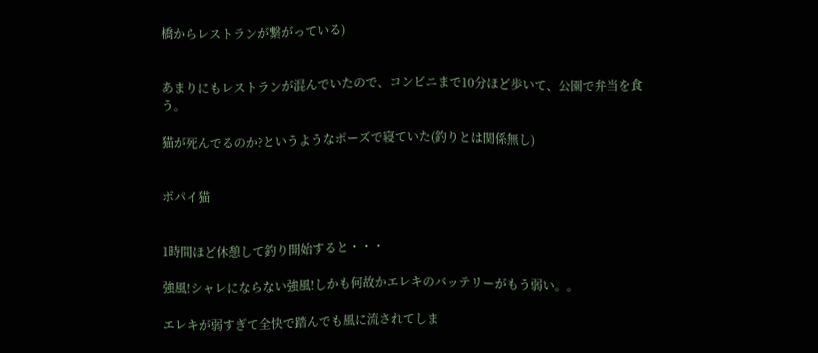橋からレストランが繋がっている)


あまりにもレストランが混んでいたので、コンビニまで10分ほど歩いて、公園で弁当を食う。

猫が死んでるのか?というようなポーズで寝ていた(釣りとは関係無し)


ポパイ猫


1時間ほど休憩して釣り開始すると・・・

強風!シャレにならない強風!しかも何故かエレキのバッテリーがもう弱い。。

エレキが弱すぎて全快で踏んでも風に流されてしま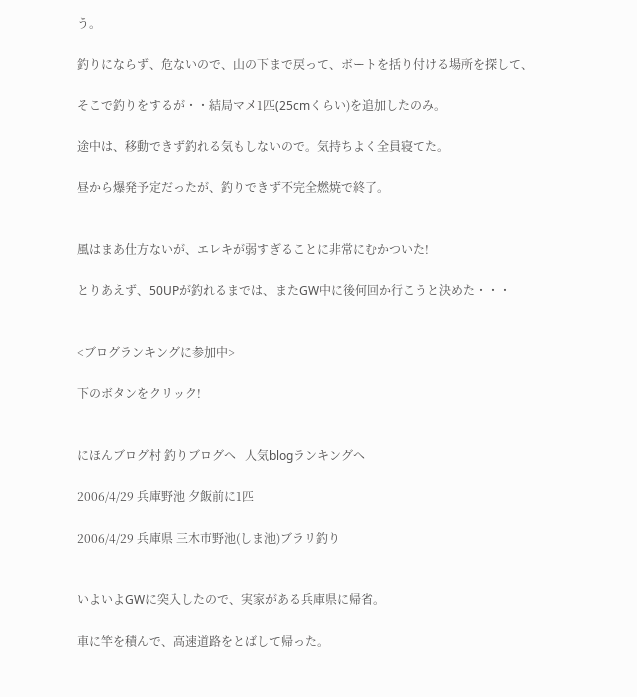う。

釣りにならず、危ないので、山の下まで戻って、ボートを括り付ける場所を探して、

そこで釣りをするが・・結局マメ1匹(25cmくらい)を追加したのみ。

途中は、移動できず釣れる気もしないので。気持ちよく全員寝てた。

昼から爆発予定だったが、釣りできず不完全燃焼で終了。


風はまあ仕方ないが、エレキが弱すぎることに非常にむかついた!

とりあえず、50UPが釣れるまでは、またGW中に後何回か行こうと決めた・・・


<ブログランキングに参加中>

下のボタンをクリック!


にほんブログ村 釣りブログへ   人気blogランキングへ

2006/4/29 兵庫野池 夕飯前に1匹

2006/4/29 兵庫県 三木市野池(しま池)ブラリ釣り


いよいよGWに突入したので、実家がある兵庫県に帰省。

車に竿を積んで、高速道路をとばして帰った。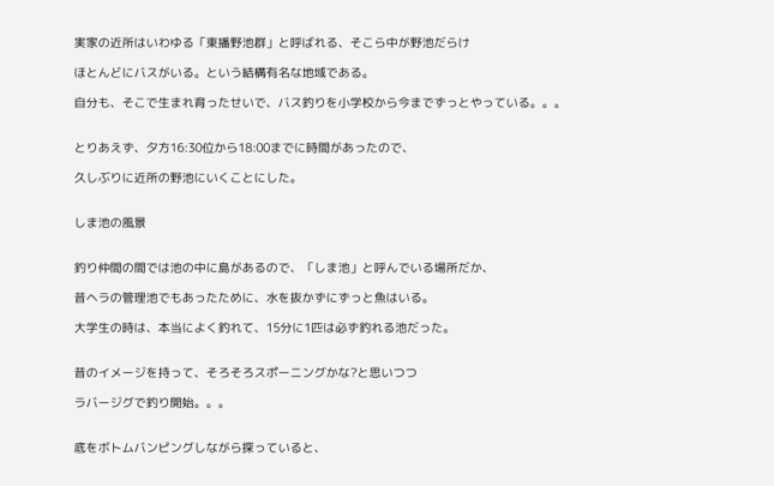実家の近所はいわゆる「東播野池群」と呼ばれる、そこら中が野池だらけ

ほとんどにバスがいる。という結構有名な地域である。

自分も、そこで生まれ育ったせいで、バス釣りを小学校から今までずっとやっている。。。


とりあえず、夕方16:30位から18:00までに時間があったので、

久しぶりに近所の野池にいくことにした。


しま池の風景


釣り仲間の間では池の中に島があるので、「しま池」と呼んでいる場所だか、

昔ヘラの管理池でもあったために、水を抜かずにずっと魚はいる。

大学生の時は、本当によく釣れて、15分に1匹は必ず釣れる池だった。


昔のイメージを持って、そろそろスポーニングかな?と思いつつ

ラバージグで釣り開始。。。


底をボトムバンピングしながら探っていると、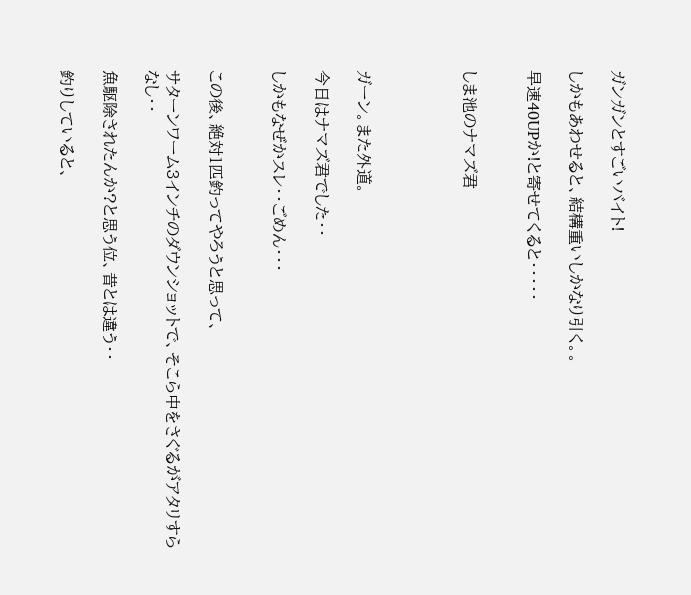ガンガンとすごいバイト!

しかもあわせると、結構重いしかなり引く。。

早速40UPか!と寄せてくると・・・・・


しま池のナマズ君




ガーン。また外道。

今日はナマズ君でした・・

しかもなぜかスレ・・ごめん・・・


この後、絶対1匹釣ってやろうと思って、

サターンワーム3インチのダウンショットで、そこら中をさぐるがアタリすらなし・・

魚駆除されたんか?と思う位、昔とは違う・・

釣りしていると、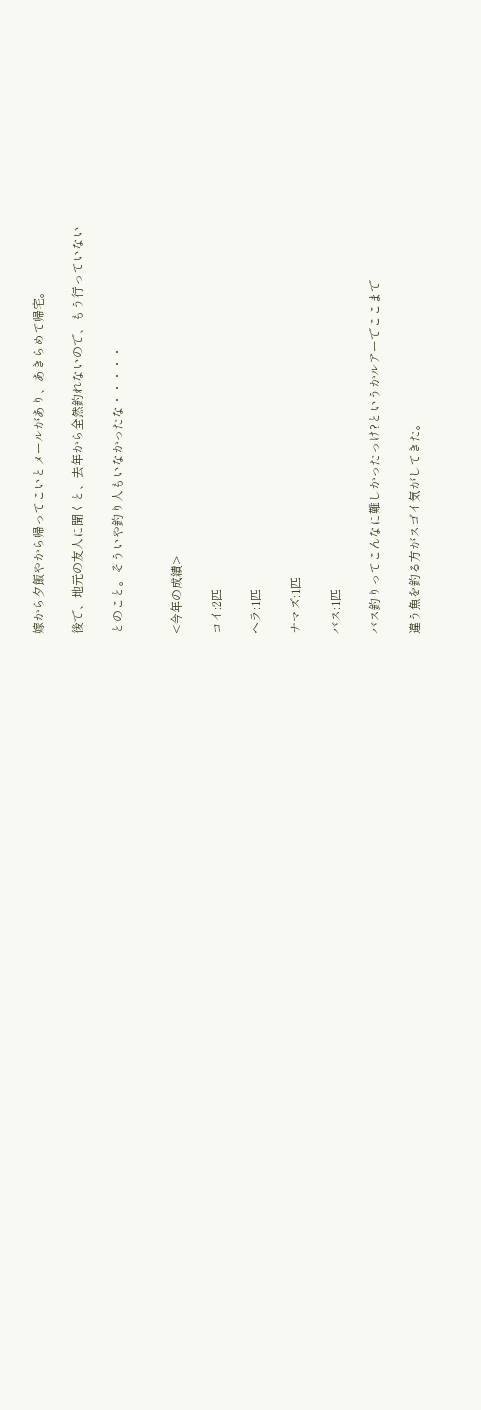嫁から夕飯やから帰ってこいとメールがあり、あきらめて帰宅。

後で、地元の友人に聞くと、去年から全然釣れないので、もう行っていない

とのこと。そういや釣り人もいなかったな・・・・・


<今年の成績>

コイ:2匹

ヘラ:1匹

ナマズ:1匹

バス:1匹

バス釣りってこんなに難しかったっけ?というかルアーでここまで

違う魚を釣る方がスゴイ気がしてきた。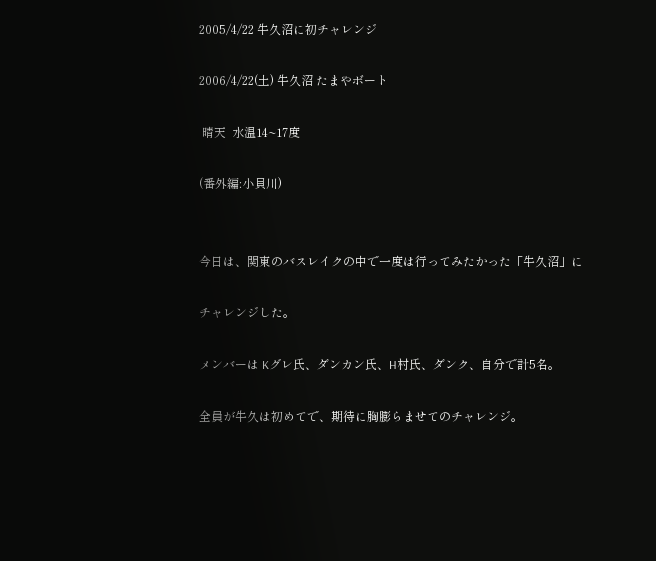2005/4/22 牛久沼に初チャレンジ

2006/4/22(土) 牛久沼 たまやボート

 晴天  水温14~17度

(番外編:小貝川)


今日は、関東のバスレイクの中で一度は行ってみたかった「牛久沼」に

チャレンジした。

メンバーは Kグレ氏、ダンカン氏、H村氏、ダンク、自分で計5名。

全員が牛久は初めてで、期待に胸膨らませてのチャレンジ。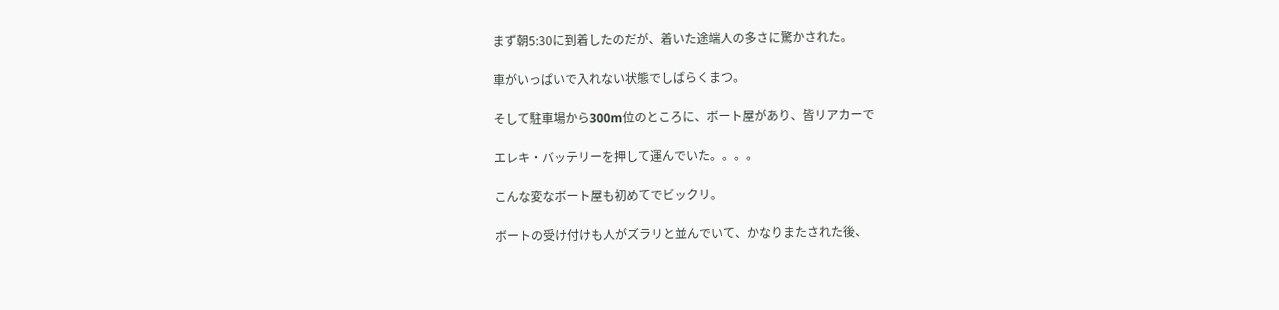まず朝5:30に到着したのだが、着いた途端人の多さに驚かされた。

車がいっぱいで入れない状態でしばらくまつ。

そして駐車場から300m位のところに、ボート屋があり、皆リアカーで

エレキ・バッテリーを押して運んでいた。。。。

こんな変なボート屋も初めてでビックリ。

ボートの受け付けも人がズラリと並んでいて、かなりまたされた後、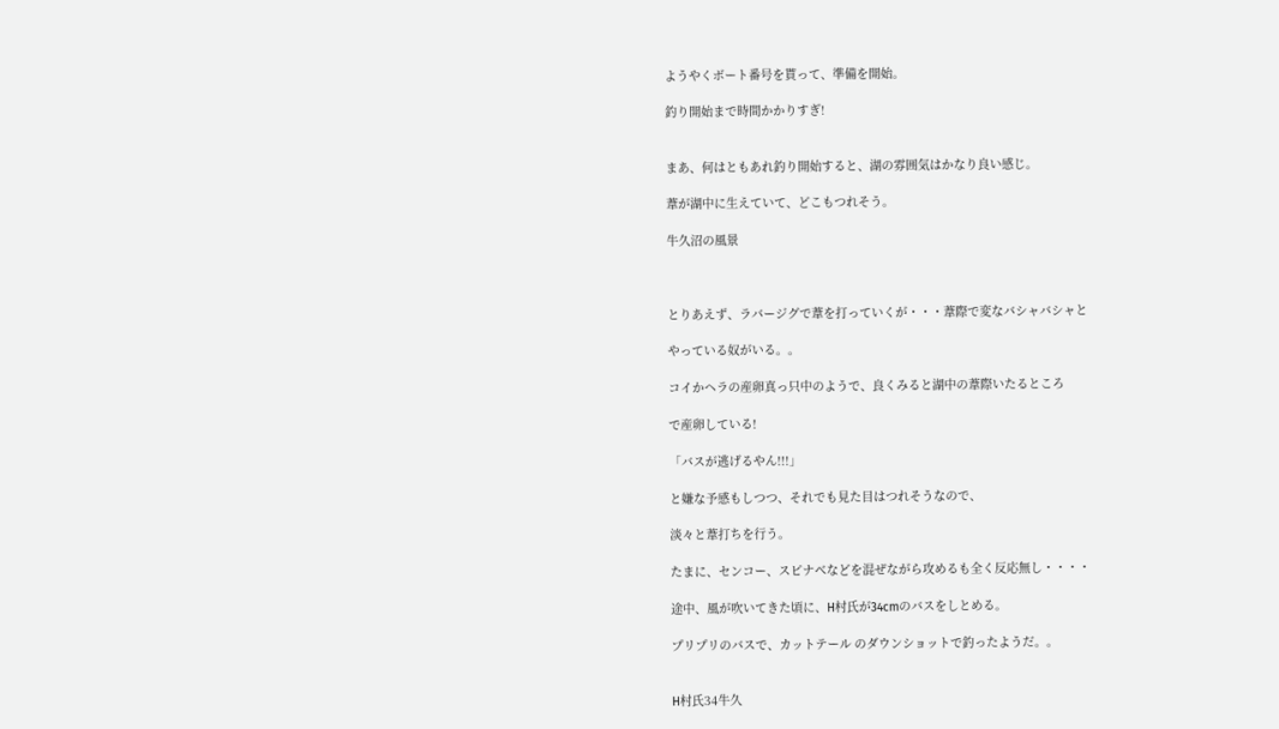ようやくボート番号を貰って、準備を開始。

釣り開始まで時間かかりすぎ!


まあ、何はともあれ釣り開始すると、湖の雰囲気はかなり良い感じ。

葦が湖中に生えていて、どこもつれそう。

牛久沼の風景



とりあえず、ラバージグで葦を打っていくが・・・葦際で変なバシャバシャと

やっている奴がいる。。

コイかヘラの産卵真っ只中のようで、良くみると湖中の葦際いたるところ

で産卵している!

「バスが逃げるやん!!!」

と嫌な予感もしつつ、それでも見た目はつれそうなので、

淡々と葦打ちを行う。

たまに、センコー、スピナベなどを混ぜながら攻めるも全く反応無し・・・・

途中、風が吹いてきた頃に、H村氏が34cmのバスをしとめる。

プリプリのバスで、カットテール のダウンショットで釣ったようだ。。


H村氏34牛久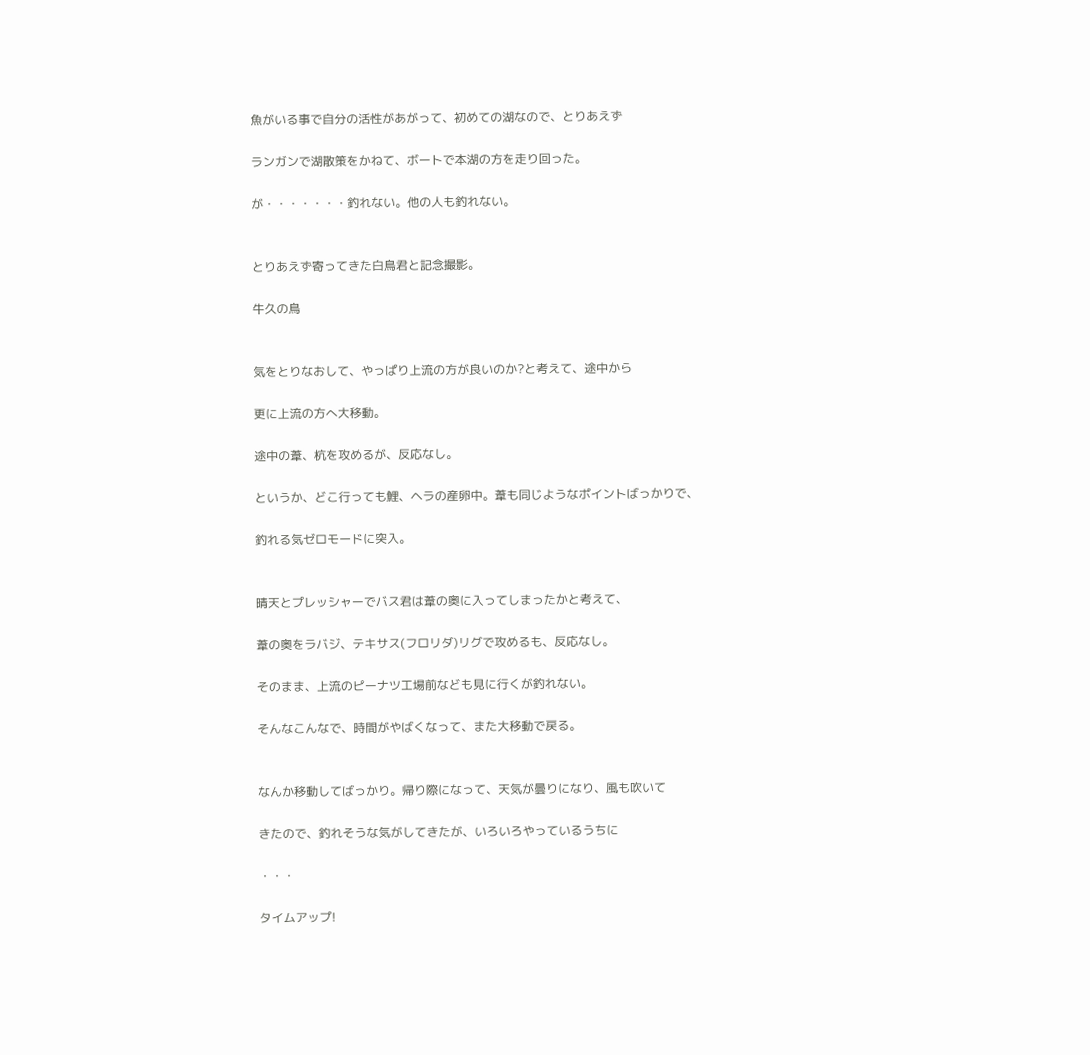魚がいる事で自分の活性があがって、初めての湖なので、とりあえず

ランガンで湖散策をかねて、ボートで本湖の方を走り回った。

が・・・・・・・釣れない。他の人も釣れない。


とりあえず寄ってきた白鳥君と記念撮影。

牛久の鳥


気をとりなおして、やっぱり上流の方が良いのか?と考えて、途中から

更に上流の方へ大移動。

途中の葦、杭を攻めるが、反応なし。

というか、どこ行っても鯉、ヘラの産卵中。葦も同じようなポイントばっかりで、

釣れる気ゼロモードに突入。


晴天とプレッシャーでバス君は葦の奥に入ってしまったかと考えて、

葦の奥をラバジ、テキサス(フロリダ)リグで攻めるも、反応なし。

そのまま、上流のピーナツ工場前なども見に行くが釣れない。

そんなこんなで、時間がやばくなって、また大移動で戻る。


なんか移動してばっかり。帰り際になって、天気が曇りになり、風も吹いて

きたので、釣れそうな気がしてきたが、いろいろやっているうちに

・・・

タイムアップ!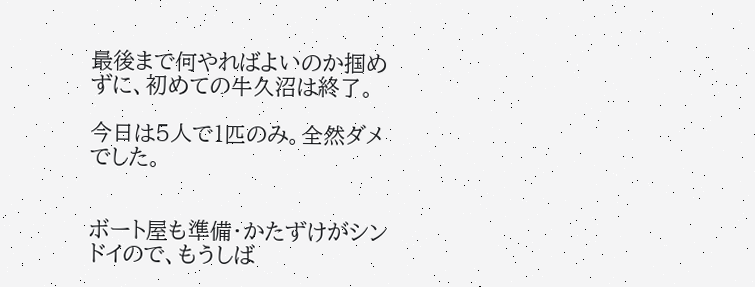最後まで何やればよいのか掴めずに、初めての牛久沼は終了。

今日は5人で1匹のみ。全然ダメでした。


ボート屋も準備・かたずけがシンドイので、もうしば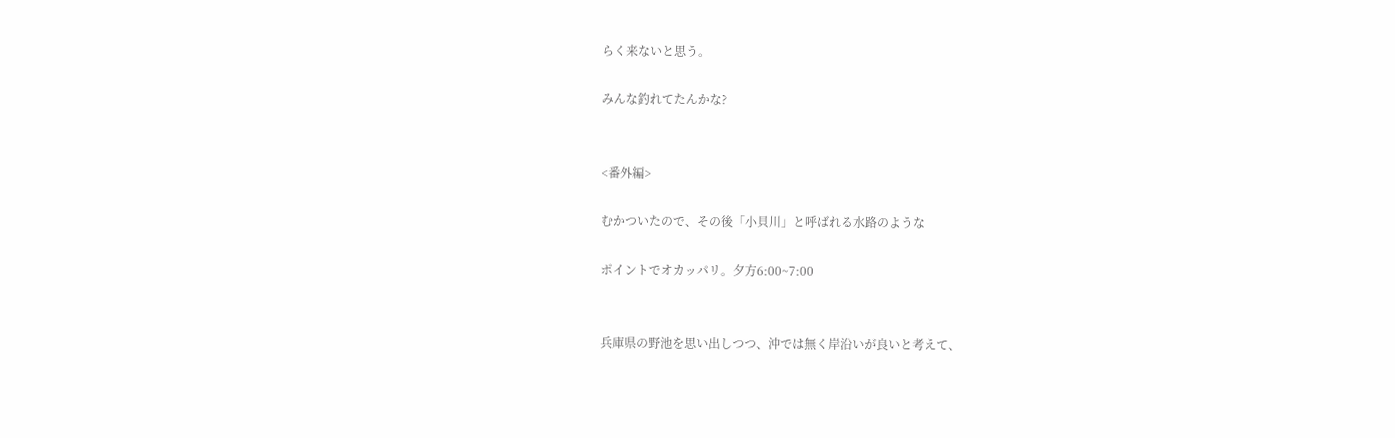らく来ないと思う。

みんな釣れてたんかな?


<番外編>

むかついたので、その後「小貝川」と呼ばれる水路のような

ポイントでオカッパリ。夕方6:00~7:00


兵庫県の野池を思い出しつつ、沖では無く岸沿いが良いと考えて、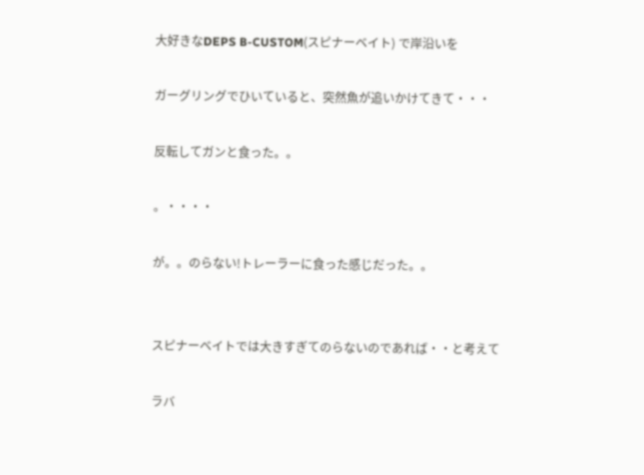大好きなDEPS B-CUSTOM(スピナーベイト) で岸沿いを

ガーグリングでひいていると、突然魚が追いかけてきて・・・

反転してガンと食った。。

。・・・・

が。。のらない!トレーラーに食った感じだった。。


スピナーベイトでは大きすぎてのらないのであれば・・と考えて

ラバ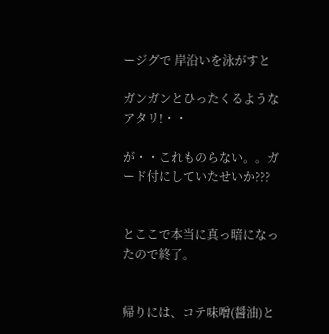ージグで 岸沿いを泳がすと

ガンガンとひったくるようなアタリ!・・

が・・これものらない。。ガード付にしていたせいか???


とここで本当に真っ暗になったので終了。


帰りには、コテ味噌(醤油)と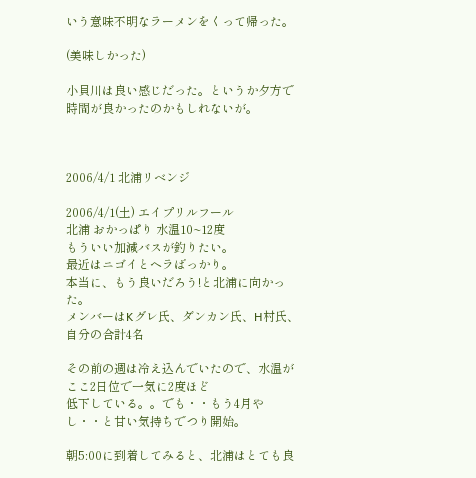いう意味不明なラーメンをくって帰った。

(美味しかった)

小貝川は良い感じだった。というか夕方で時間が良かったのかもしれないが。



2006/4/1 北浦リベンジ

2006/4/1(土) エイプリルフール
北浦 おかっぱり 水温10~12度
もういい加減バスが釣りたい。
最近はニゴイとヘラばっかり。
本当に、もう良いだろう!と北浦に向かった。
メンバーはKグレ氏、ダンカン氏、H村氏、自分の合計4名

その前の週は冷え込んでいたので、水温がここ2日位で一気に2度ほど
低下している。。でも・・もう4月やし・・と甘い気持ちでつり開始。

朝5:00に到着してみると、北浦はとても良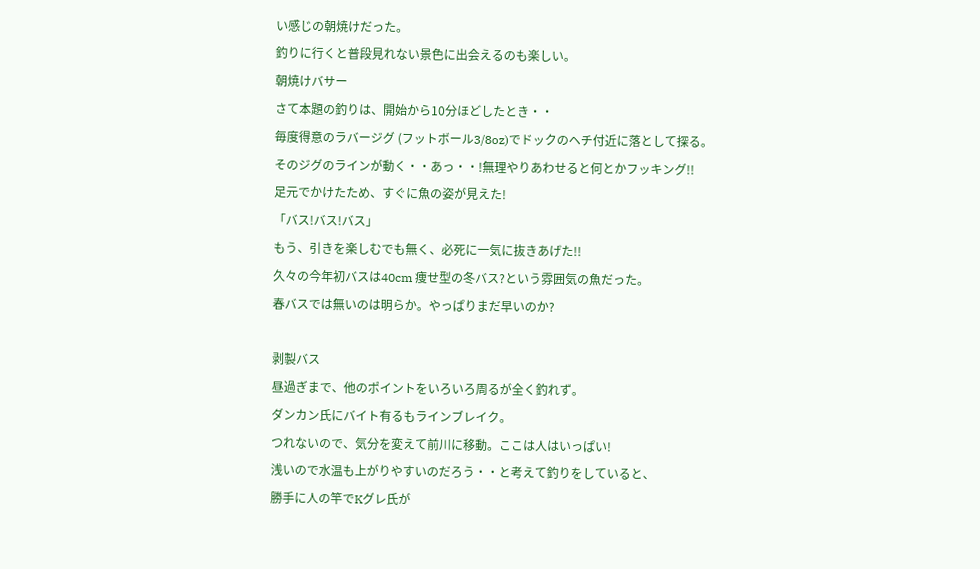い感じの朝焼けだった。
釣りに行くと普段見れない景色に出会えるのも楽しい。
朝焼けバサー
さて本題の釣りは、開始から10分ほどしたとき・・
毎度得意のラバージグ (フットボール3/8oz)でドックのヘチ付近に落として探る。
そのジグのラインが動く・・あっ・・!無理やりあわせると何とかフッキング!!
足元でかけたため、すぐに魚の姿が見えた!
「バス!バス!バス」
もう、引きを楽しむでも無く、必死に一気に抜きあげた!!
久々の今年初バスは40cm 痩せ型の冬バス?という雰囲気の魚だった。
春バスでは無いのは明らか。やっぱりまだ早いのか?

剥製バス
昼過ぎまで、他のポイントをいろいろ周るが全く釣れず。
ダンカン氏にバイト有るもラインブレイク。
つれないので、気分を変えて前川に移動。ここは人はいっぱい!
浅いので水温も上がりやすいのだろう・・と考えて釣りをしていると、
勝手に人の竿でKグレ氏が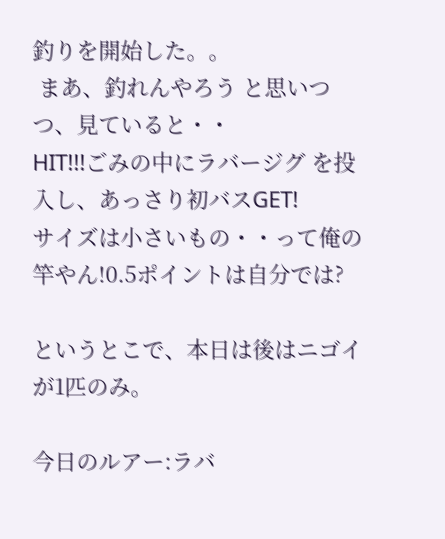釣りを開始した。。
 まあ、釣れんやろう と思いつつ、見ていると・・
HIT!!!ごみの中にラバージグ を投入し、あっさり初バスGET!
サイズは小さいもの・・って俺の竿やん!0.5ポイントは自分では?

というとこで、本日は後はニゴイが1匹のみ。

今日のルアー:ラバ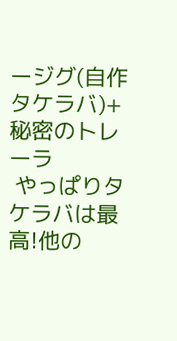ージグ(自作タケラバ)+秘密のトレーラ
 やっぱりタケラバは最高!他の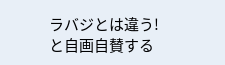ラバジとは違う!
と自画自賛する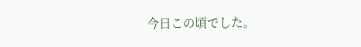今日この頃でした。